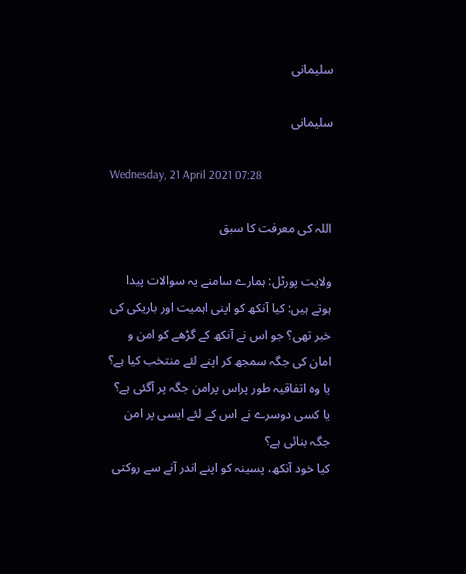سلیمانی

سلیمانی

Wednesday, 21 April 2021 07:28

اللہ کی معرفت کا سبق

ولایت پورٹل: ہمارے سامنے یہ سوالات پیدا ہوتے ہیں: کیا آنکھ کو اپنی اہمیت اور باریکی کی خبر تھی؟ جو اس نے آنکھ کے گڑھے کو امن و امان کی جگہ سمجھ کر اپنے لئے منتخب کیا ہے؟ یا وہ اتفاقیہ طور پراس پرامن جگہ پر آگئی ہے؟ یا کسی دوسرے نے اس کے لئے ایسی پر امن جگہ بنائی ہے؟
کیا خود آنکھ، پسینہ کو اپنے اندر آنے سے روکتی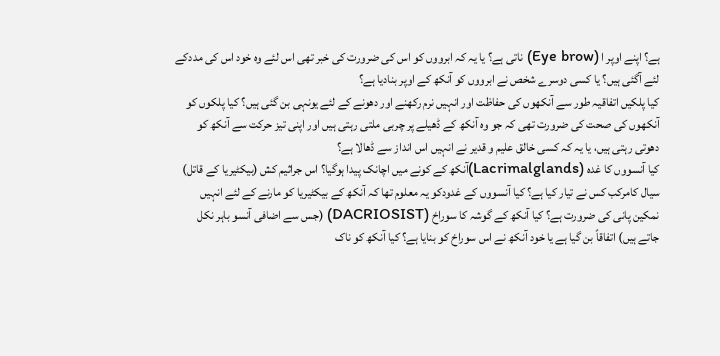ہے؟ اپنے اوپر ا (Eye brow) ناتی ہے؟ یا یہ کہ ابرووں کو اس کی ضرورت کی خبر تھی اس لئے وہ خود اس کی مددکے لئے آگئی ہیں؟ یا کسی دوسرے شخص نے ابرووں کو آنکھ کے اوپر بنادیا ہے؟
کیا پلکیں اتفاقیہ طور سے آنکھوں کی حفاظت اور انہیں نرم رکھنے اور دھونے کے لئے یونہی بن گئی ہیں؟ کیا پلکوں کو آنکھوں کی صحت کی ضرورت تھی کہ جو وہ آنکھ کے ڈھیلے پر چربی ملتی رہتی ہیں اور اپنی تیز حرکت سے آنکھ کو دھوتی رہتی ہیں، یا یہ کہ کسی خالق علیم و قدیر نے انہیں اس انداز سے ڈھالا ہے؟
کیا آنسووں کا غدہ (Lacrimalglands)آنکھ کے کونے میں اچانک پیدا ہوگیا؟ اس جراثیم کش (بیکٹیریا کے قاتل) سیال کامرکب کس نے تیار کیا ہے؟ کیا آنسووں کے غدودکو یہ معلوم تھا کہ آنکھ کے بیکٹیریا کو مارنے کے لئے انہیں نمکین پانی کی ضرورت ہے؟ کیا آنکھ کے گوشہ کا سوراخ (DACRIOSIST) (جس سے اضافی آنسو باہر نکل جاتے ہیں) اتفاقاً بن گیا ہے یا خود آنکھ نے اس سوراخ کو بنایا ہے؟ کیا آنکھ کو ناک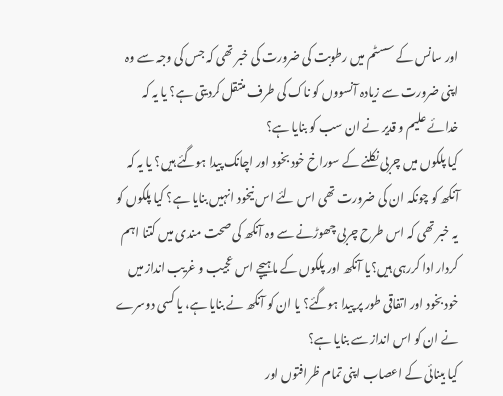اور سانس کے سسٹم میں رطوبت کی ضرورت کی خبر تھی کہ جس کی وجہ سے وہ اپنی ضرورت سے زیادہ آنسووں کو ناک کی طرف منتقل کردیتی ہے؟ یا یہ کہ خدائے علیم و قدیر نے ان سب کو بنایا ہے؟
کیا پلکوں میں چربی نکلنے کے سوراخ خود بخود اور اچانک پیدا ہوگئے ہیں؟ یا یہ کہ آنکھ کو چونکہ ان کی ضرورت تھی اس لئے اس نیخود انہیں بنایا ہے؟ کیا پلکوں کو یہ خبر تھی کہ اس طرح چربی چھوڑنے سے وہ آنکھ کی صحت مندی میں کتنا اہم کردار ادا کررہی ہیں؟یا آنکھ اور پلکوں کے ماہیچے اس عجیب و غریب انداز میں خود بخود اور اتفاقی طور پر پیدا ہوگئے؟ یا ان کو آنکھ نے بنایا ہے، یا کسی دوسرے نے ان کو اس انداز سے بنایا ہے؟
کیا بینائی کے اعصاب اپنی تمام ظرافتوں اور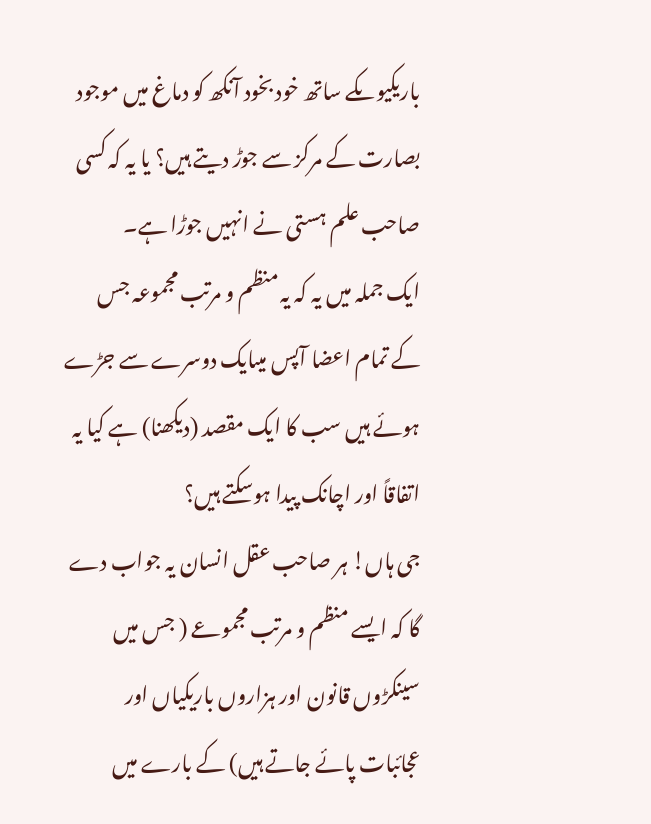باریکیوںکے ساتھ خود بخود آنکھ کو دماغ میں موجود بصارت کے مرکز سے جوڑ دیتے ہیں؟ یا یہ کہ کسی صاحب علم ہستی نے انہیں جوڑا ہے۔
ایک جملہ میں یہ کہ یہ منظم و مرتب مجموعہ جس کے تمام اعضا آپس میںایک دوسرے سے جڑے ہوئے ہیں سب کا ایک مقصد (دیکھنا) ہے کیا یہ اتفاقاً اور اچانک پیدا ہوسکتے ہیں؟
جی ہاں! ہر صاحب عقل انسان یہ جواب دے گا کہ ایسے منظم و مرتب مجموعے ( جس میں سینکڑوں قانون اور ہزاروں باریکیاں اور عجائبات پائے جاتے ہیں) کے بارے میں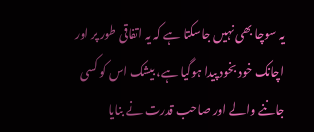یہ سوچا بھی نہیں جاسکتا ہے کہ یہ اتفاقی طور پر اور اچانک خود بخود پیدا ہوگیا ہے، بیشک اس کو کسی جاننے والے اور صاحب قدرت نے بنایا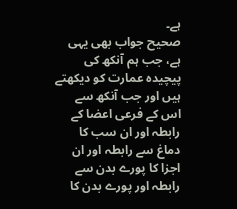ہے۔
صحیح جواب بھی یہی ہے، جب ہم آنکھ کی پیچیدہ عمارت کو دیکھتے ہیں اور جب آنکھ سے اس کے فرعی اعضا کے رابطہ اور ان سب کا دماغ سے رابطہ اور ان اجزا کا پورے بدن سے رابطہ اور پورے بدن کا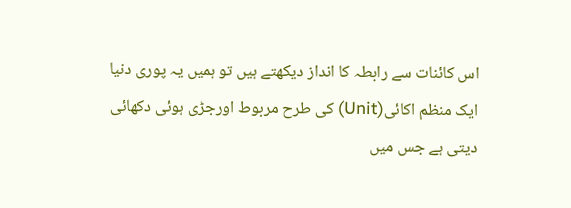اس کائنات سے رابطہ کا انداز دیکھتے ہیں تو ہمیں یہ پوری دنیا ایک منظم اکائی(Unit) کی طرح مربوط اورجڑی ہوئی دکھائی دیتی ہے جس میں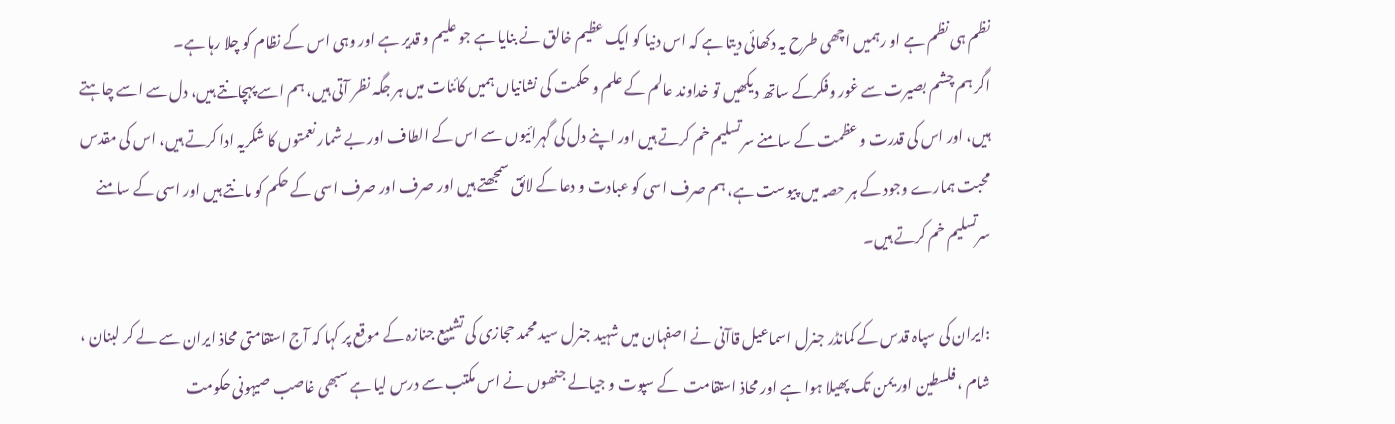نظم ہی نظم ہے او رہمیں اچھی طرح یہ دکھائی دیتا ہے کہ اس دنیا کو ایک عظیم خالق نے بنایا ہے جو علیم و قدیر ہے اور وہی اس کے نظام کو چلا رہا ہے۔
اگر ہم چشم بصیرت سے غور وفکرکے ساتھ دیکھیں تو خداوند عالم کے علم و حکمت کی نشانیاں ہمیں کائنات میں ہر جگہ نظر آتی ہیں، ہم اسے پہچانتے ہیں، دل سے اسے چاہتے ہیں، اور اس کی قدرت و عظمت کے سامنے سرتسلیم خم کرتے ہیں اور اپنے دل کی گہرائیوں سے اس کے الطاف اور بے شمار نعمتوں کا شکریہ ادا کرتے ہیں، اس کی مقدس محبت ہمارے وجود کے ہر حصہ میں پیوست ہے، ہم صرف اسی کو عبادت و دعا کے لائق سمجھتے ہیں اور صرف اور صرف اسی کے حکم کو مانتے ہیں اور اسی کے سامنے سرتسلیم خم کرتے ہیں۔

:ایران کی سپاہ قدس کے کمانڈر جنرل اسماعیل قاآنی نے اصفہان میں شہید جنرل سید محمد حجازی کی تشییع جنازہ کے موقع پر کہا کہ آج استقامتی محاذ ایران سے لے کر لبنان ، شام ، فلسطین اور یمن تک پھیلا ہوا ہے اور محاذ استقامت  کے سپوت و جیالے جنھوں نے اس مکتب سے درس لیا ہے سبھی غاصب صیہونی حکومت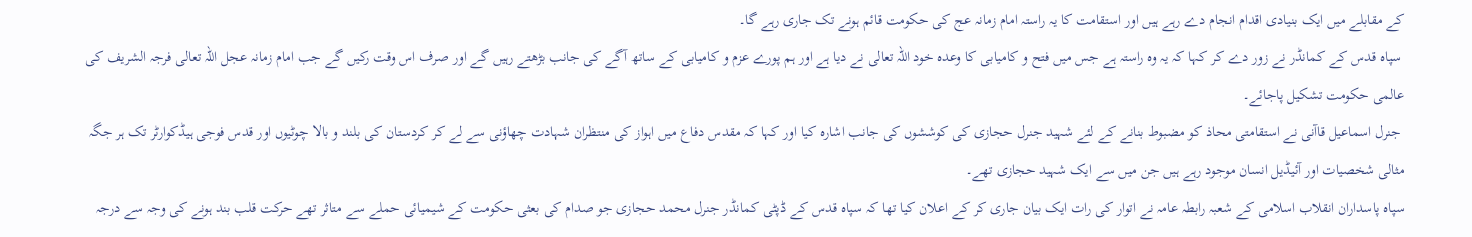کے مقابلے میں ایک بنیادی اقدام انجام دے رہے ہیں اور استقامت کا یہ راستہ امام زمانہ عج کی حکومت قائم ہونے تک جاری رہے گا۔
 سپاہ قدس کے کمانڈر نے زور دے کر کہا کہ یہ وہ راستہ ہے جس میں فتح و کامیابی کا وعدہ خود اللہ تعالی نے دیا ہے اور ہم پورے عزم و کامیابی کے ساتھ آگے کی جانب بڑھتے رہیں گے اور صرف اس وقت رکیں گے جب امام زمانہ عجل اللہ تعالی فرجہ الشریف کی عالمی حکومت تشکیل پاجائے۔
 جنرل اسماعیل قاآنی نے استقامتی محاذ کو مضبوط بنانے کے لئے شہید جنرل حجازی کی کوششوں کی جانب اشارہ کیا اور کہا کہ مقدس دفاع میں اہواز کی منتظران شہادت چھاؤنی سے لے کر کردستان کی بلند و بالا چوٹیوں اور قدس فوجی ہیڈکوارٹر تک ہر جگہ مثالی شخصیات اور آئیڈیل انسان موجود رہے ہیں جن میں سے ایک شہید حجازی تھے۔
سپاہ پاسداران انقلاب اسلامی کے شعبہ رابطہ عامہ نے اتوار کی رات ایک بیان جاری کر کے اعلان کیا تھا کہ سپاہ قدس کے ڈپٹی کمانڈر جنرل محمد حجازی جو صدام کی بعثی حکومت کے شیمیائی حملے سے متاثر تھے حرکت قلب بند ہونے کی وجہ سے درجہ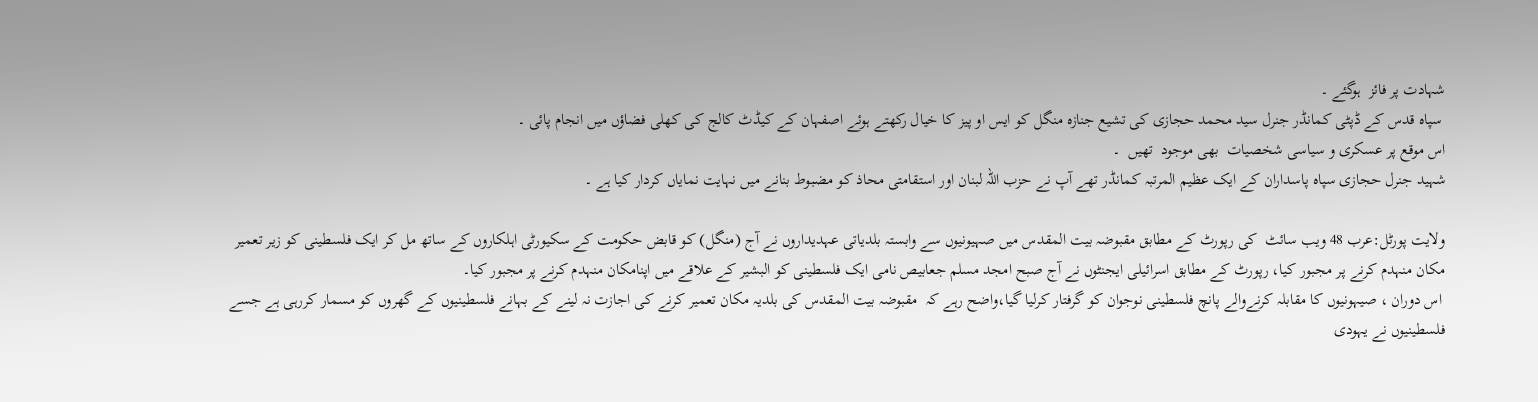شہادت پر فائز  ہوگئے ۔
 سپاہ قدس کے ڈپٹی کمانڈر جنرل سید محمد حجازی کی تشیع جنازہ منگل کو ایس او پیز کا خیال رکھتے ہوئے اصفہان کے کیڈٹ کالج کی کھلی فضاؤں میں انجام پائی ۔
اس موقع پر عسکری و سیاسی شخصیات  بھی موجود  تھیں  ۔
شہید جنرل حجازی سپاہ پاسداران کے ایک عظیم المرتبہ کمانڈر تھے آپ نے حزب اللہ لبنان اور استقامتی محاذ کو مضبوط بنانے میں نہایت نمایاں کردار کیا ہے ۔

ولایت پورٹل:عرب 48 ویب سائٹ  کی رپورٹ کے مطابق مقبوضہ بیت المقدس میں صہیونیوں سے وابستہ بلدیاتی عہدیداروں نے آج (منگل) کو قابض حکومت کے سکیورٹی اہلکاروں کے ساتھ مل کر ایک فلسطینی کو زیر تعمیر مکان منہدم کرنے پر مجبور کیا، رپورٹ کے مطابق اسرائیلی ایجنٹوں نے آج صبح امجد مسلم جعابیص نامی ایک فلسطینی کو البشیر کے علاقے میں اپنامکان منہدم کرنے پر مجبور کیا۔
 اس دوران ، صیہونیوں کا مقابلہ کرنےوالے پانچ فلسطینی نوجوان کو گرفتار کرلیا گیا،واضح رہے کہ  مقبوضہ بیت المقدس کی بلدیہ مکان تعمیر کرنے کی اجازت نہ لینے کے بہانے فلسطینیوں کے گھروں کو مسمار کررہی ہے جسے فلسطینیوں نے یہودی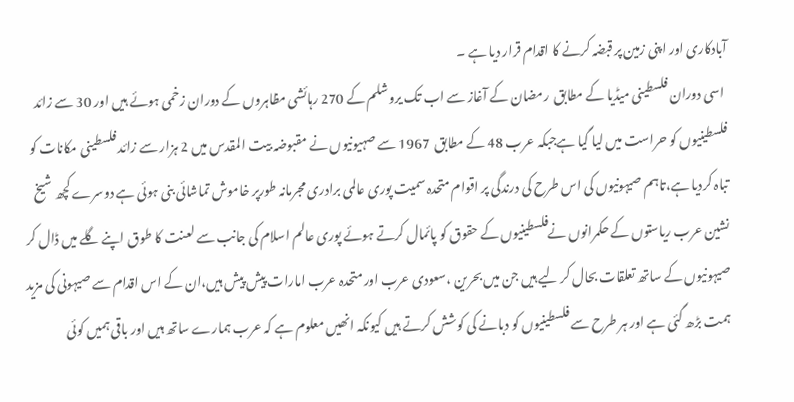آبادکاری اور اپنی زمین پر قبضہ کرنے کا اقدام قرار دیا ہے ۔
 اسی دوران فلسطینی میڈیا کے مطابق  رمضان کے آغاز سے اب تک یروشلم کے 270 رہائشی مظاہروں کے دوران زخمی ہوئے ہیں اور 30 سے زائد فلسطینیوں کو حراست میں لیا گیا ہےجبکہ عرب 48 کے مطابق  1967 سے صہیونیوں نے مقبوضہ بیت المقدس میں 2 ہزار سے زائد فلسطینی مکانات کو تباہ کردیا ہے،تاہم صیہونیوں کی اس طرح کی درندگی پر اقوام متحدہ سمیت پوری عالمی برادری مجرمانہ طورپر خاموش تماشائی بنی ہوئی ہے دوسرے کچھ شیخ نشین عرب ریاستوں کے حکمرانوں نےفلسطینیوں کے حقوق کو پائمال کرتے ہوئے پوری عالم اسلام کی جانب سے لعنت کا طوق اپنے گلے میں ڈال کر صیہونیوں کے ساتھ تعلقات بحال کر لیے ہیں جن میں بحرین ،سعودی عرب اور متحدہ عرب امارات پیش پیش ہیں،ان کے اس اقدام سے صیہونی کی مزید ہمت بڑھ گئی ہے اور ہر طرح سے فلسطینیوں کو دبانے کی کوشش کرتے ہیں کیونکہ انھیں معلوم ہے کہ عرب ہمارے ساتھ ہیں اور باقی ہمیں کوئی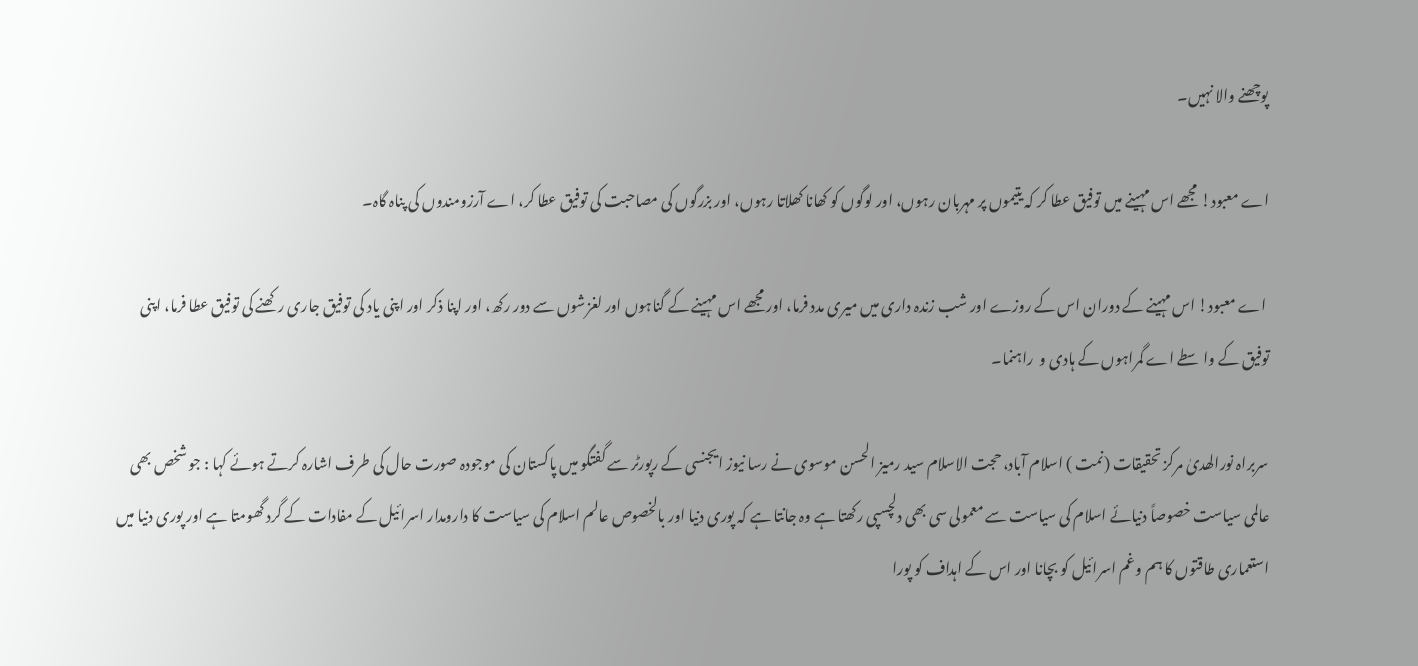پوچھنے والا نہیں۔

اے معبود! مجھے اس مہینے میں توفیق عطا کر کہ یتیموں پر مہربان رہوں، اور لوگوں کو کھانا کھلاتا رہوں، اور بزرگوں کی مصاحبت کی توفیق عطا کر، اے آرزومندوں کی پناہ گاہ۔

 اے معبود! اس مہینے کے دوران اس کے روزے اور شب زندہ داری میں میری مدد فرما، اور مجھے اس مہینے کے گناہوں اور لغزشوں سے دور رکھ، اور اپنا ذکر اور اپنی یاد کی توفیق جاری رکھنے کی توفیق عطا فرما، اپنی توفیق کے واسطے اے گمراہوں کے ہادی و  راہنما۔

سربراہ نورالھدیٰ مرکز تحقیقات (نمت ) اسلام آباد، حجت الاسلام سید رمیز الحسن موسوی نے رسا نیوز ایجنسی کے رپورٹر سے گفتگو میں پاکستان کی موجودہ صورت حال کی طرف اشارہ کرتے ہوئے کہا : جو شخص بھی عالمی سیاست خصوصاً دنیائے اسلام کی سیاست سے معمولی سی بھی دلچسپی رکھتا ہے وہ جانتا ہے کہ پوری دنیا اور بالخصوص عالم اسلام کی سیاست کا دارومدار اسرائیل کے مفادات کے گرد گھومتا ہے اور پوری دنیا میں استعماری طاقتوں کا ہم وغم اسرائیل کو بچانا اور اس کے اہداف کو پورا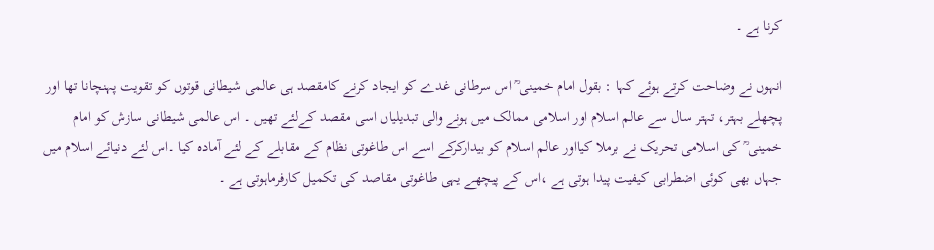کرنا ہے ۔

انہوں نے وضاحت کرتے ہوئے کہا : بقول امام خمینی ؒ اس سرطانی غدے کو ایجاد کرنے کامقصد ہی عالمی شیطانی قوتوں کو تقویت پہنچانا تھا اور پچھلے بہتر، تہتر سال سے عالم اسلام اور اسلامی ممالک میں ہونے والی تبدیلیاں اسی مقصد کےلئے تھیں ۔ اس عالمی شیطانی سازش کو امام خمینی ؒ کی اسلامی تحریک نے برملا کیااور عالم اسلام کو بیدارکرکے اسے اس طاغوتی نظام کے مقابلے کے لئے آمادہ کیا ۔اس لئے دنیائے اسلام میں جہاں بھی کوئی اضطرابی کیفیت پیدا ہوتی ہے ،اس کے پیچھے یہی طاغوتی مقاصد کی تکمیل کارفرماہوتی ہے ۔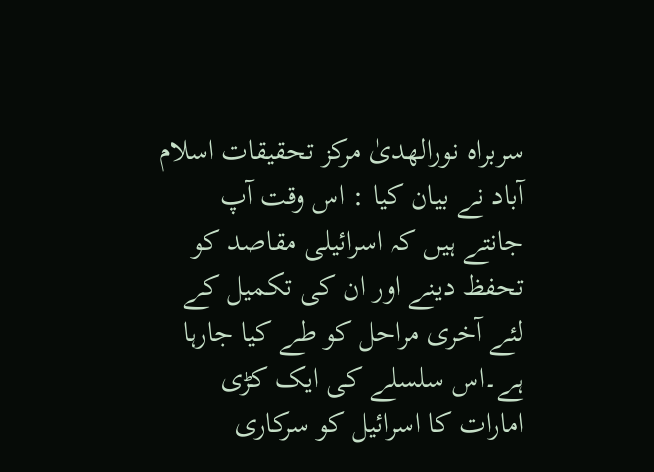سربراہ نورالھدیٰ مرکز تحقیقات اسلام آباد نے بیان کیا : اس وقت آپ جانتے ہیں کہ اسرائیلی مقاصد کو تحفظ دینے اور ان کی تکمیل کے لئے آخری مراحل کو طے کیا جارہا ہے۔اس سلسلے کی ایک کڑی امارات کا اسرائیل کو سرکاری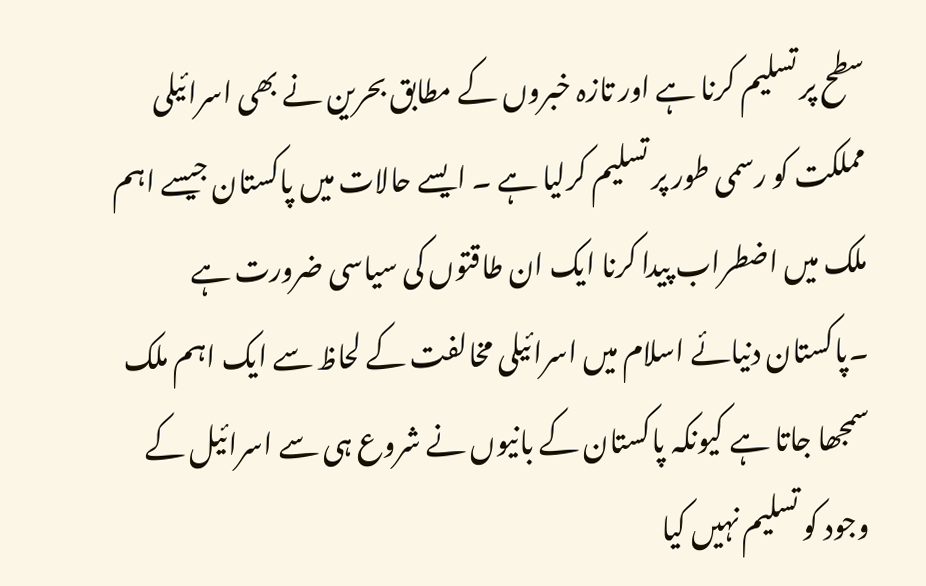سطح پر تسلیم کرنا ہے اور تازہ خبروں کے مطابق بحرین نے بھی اسرائیلی مملکت کو رسمی طور پر تسلیم کرلیا ہے ۔ ایسے حالات میں پاکستان جیسے اہم ملک میں اضطراب پیدا کرنا ایک ان طاقتوں کی سیاسی ضرورت ہے ۔پاکستان دنیائے اسلام میں اسرائیلی مخالفت کے لحاظ سے ایک اہم ملک سمجھا جاتا ہے کیونکہ پاکستان کے بانیوں نے شروع ہی سے اسرائیل کے وجود کو تسلیم نہیں کیا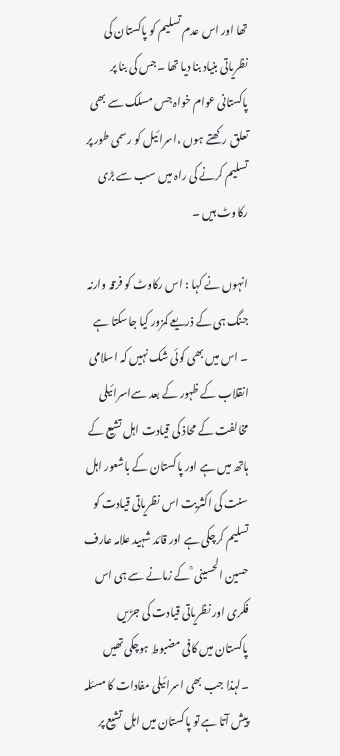تھا اور اس عدم تسلیم کو پاکستان کی نظریاتی بنیاد بنا دیا تھا ۔جس کی بنا پر پاکستانی عوام خواہ جس مسلک سے بھی تعلق رکھتے ہوں ،اسرائیل کو رسمی طور پر تسلیم کرنے کی راہ میں سب سے بڑی رکاوٹ ہیں ۔

انہوں نے کہا : اس رکاوٹ کو فرقہ وارنہ جنگ ہی کے ذریعے کمزور کیا جاسکتا ہے ۔ اس میں بھی کوئی شک نہیں کہ اسلامی انقلاب کے ظہور کے بعد سےاسرائیلی مخالفت کے محاذ کی قیادت اہل تشیع کے ہاتھ میں ہے اور پاکستان کے باشعور اہل سنت کی اکثریت اس نظریاتی قیادت کو تسلیم کرچکی ہے اور قائد شہید علامہ عارف حسین الحسینی ؒ کے زمانے سے ہی اس فکری اور نظریاتی قیادت کی جڑیں پاکستان میں کافی مضبوط ہوچکی تھیں ۔لہذا جب بھی اسرائیلی مفادات کا مسئلہ پیش آتا ہے تو پاکستان میں اہل تشیع پر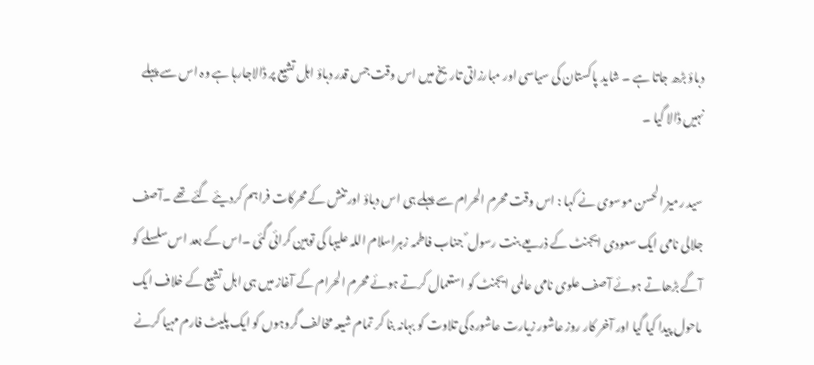دباؤ بڑھ جاتا ہے ۔ شاید پاکستان کی سیاسی اور مبارزاتی تاریخ میں اس وقت جس قدر دباؤ اہل تشیع پر ڈالاجارہا ہے وہ اس سے پہلے نہیں ڈالا گیا ۔

سید رمیز الحسن موسوی نے کہا : اس وقت محرم الحرام سے پہلے ہی اس دباؤ اور تنش کے محرکات فراہم کردیئے گئے تھے ۔آصف جلالی نامی ایک سعودی ایجنٹ کے ذریعے بنت رسول ؐ جناب فاطمہ زہراسلام اللہ علیہا کی توہین کرائی گئی ۔اس کے بعد اس سلسلے کو آگے بڑھاتے ہوئے آصف علوی نامی عالمی ایجنٹ کو استعمال کرتے ہوئے محرم الحرام کے آغاز میں ہی اہل تشیع کے خلاف ایک ماحول پیدا کیا گیا اور آخر کار روز عاشور زیارت عاشورہ کی تلاوت کو بہانہ بنا کر تمام شیعہ مخالف گروہوں کو ایک پلیٹ فارم مہیا کرنے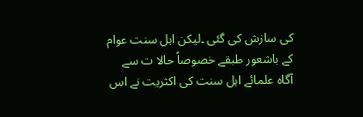کی سازش کی گئی ۔لیکن اہل سنت عوام کے باشعور طبقے خصوصاً حالا ت سے آگاہ علمائے اہل سنت کی اکثریت نے اس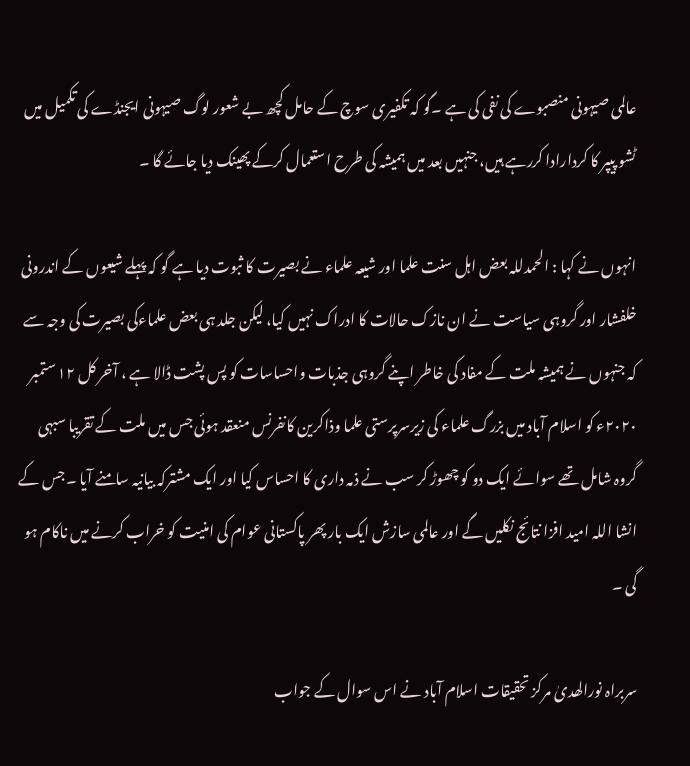عالمی صیہونی منصبوے کی نفی کی ہے ۔گو کہ تکفیری سوچ کے حامل کچھ بے شعور لوگ صیہونی ایجنڈے کی تکمیل میں ٹشو پیپر کا کردارادا کررہے ہیں، جنہیں بعد میں ہمیشہ کی طرح استعمال کرکے پھینک دیا جائے گا ۔

انہوں نے کہا : الحمدللہ بعض اہل سنت علما اور شیعہ علماء نے بصیرت کا ثبوت دیا ہے گو کہ پہلے شیعوں کے اندرونی خلفشار اور گروہی سیاست نے ان نازک حالات کا ادراک نہیں کیا، لیکن جلد ہی بعض علماءکی بصیرت کی وجہ سے کہ جنہوں نے ہمیشہ ملت کے مفاد کی خاطر اپنے گروہی جذبات واحساسات کو پس پشت ڈالا ہے ، آخر کل ۱۲ ستمبر ۲۰۲۰ء کو اسلام آباد میں بزرگ علماء کی زیرسرپرستی علما وذاکرین کانفرنس منعقد ہوئی جس میں ملت کے تقریبا سبہی گروہ شامل تھے سوائے ایک دو کو چھوڑ کر سب نے ذمہ داری کا احساس کیا اور ایک مشترکہ بیانیہ سامنے آیا ۔جس کے انشا اللہ امید افزا نتائج نکلیں گے اور عالمی سازش ایک بار پھر پاکستانی عوام کی امنیت کو خراب کرنے میں ناکام ہو گی ۔

سربراہ نورالھدیٰ مرکز تحقیقات اسلام آباد نے اس سوال کے جواب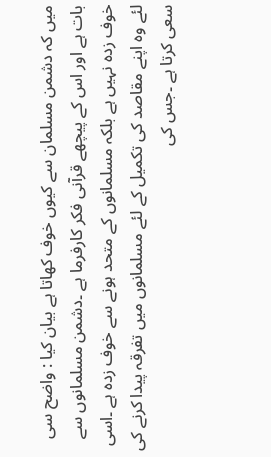میں کہ دشمن مسلمان سے کیوں خوف کھاتا ہے بیان کیا : واضح سی بات ہے اور اس کے پیچھے قرآنی فکر کارفرما ہے ۔دشمن مسلمانوں سے خوف زدہ نہیں ہے بلکہ مسلمانوں کے متحد ہونے سے خوف زدہ ہے ۔اسی لئے وہ اپنے مقاصد کی تکمیل کے لئے مسلمانوں میں تفرقہ پیدا کرنے کی سعی کرتا ہے ۔جس کی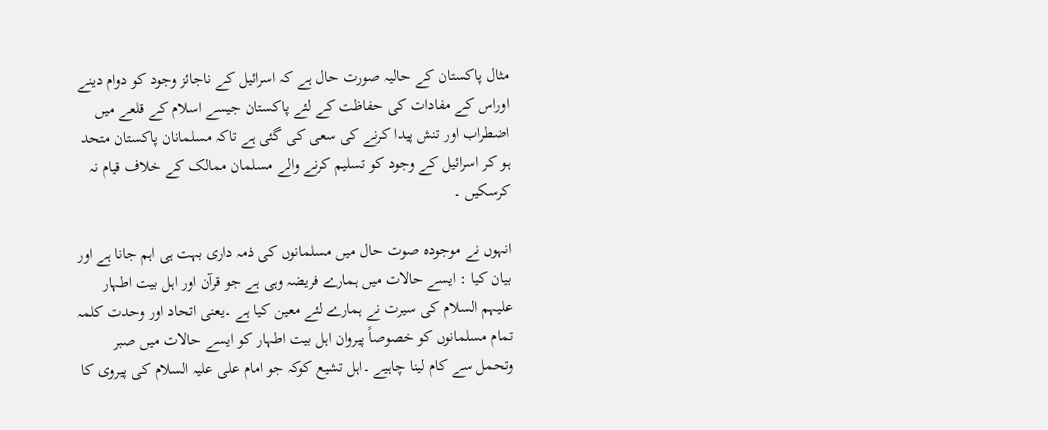مثال پاکستان کے حالیہ صورت حال ہے کہ اسرائیل کے ناجائز وجود کو دوام دینے اوراس کے مفادات کی حفاظت کے لئے پاکستان جیسے اسلام کے قلعے میں اضطراب اور تنش پیدا کرنے کی سعی کی گئی ہے تاکہ مسلمانان پاکستان متحد ہو کر اسرائیل کے وجود کو تسلیم کرنے والے مسلمان ممالک کے خلاف قیام نہ کرسکیں ۔

انہوں نے موجودہ صوت حال میں مسلمانوں کی ذمہ داری بہت ہی اہم جانا ہے اور بیان کیا : ایسے حالات میں ہمارے فریضہ وہی ہے جو قرآن اور اہل بیت اطہار علیہم السلام کی سیرت نے ہمارے لئے معین کیا ہے ۔یعنی اتحاد اور وحدت کلمہ تمام مسلمانوں کو خصوصاً پیروان اہل بیت اطہار کو ایسے حالات میں صبر وتحمل سے کام لینا چاہیے ۔اہل تشیع کوکہ جو امام علی علیہ السلام کی پیروی کا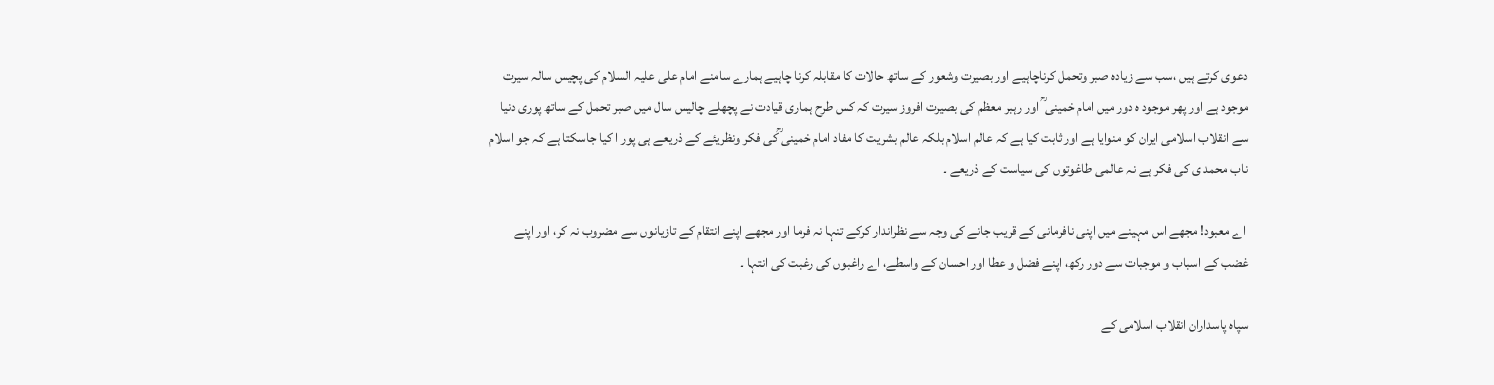دعوی کرتے ہیں ،سب سے زیادہ صبر وتحمل کرناچاہیے اور بصیرت وشعور کے ساتھ حالات کا مقابلہ کرنا چاہیے ہمارے سامنے امام علی علیہ السلام کی پچیس سالہ سیرت موجود ہے اور پھر موجود ہ دور میں امام خمینی ؒ اور رہبر معظم کی بصیرت افروز سیرت کہ کس طرح ہماری قیادت نے پچھلے چالیس سال میں صبر تحمل کے ساتھ پوری دنیا سے انقلاب اسلامی ایران کو منوایا ہے اور ثابت کیا ہے کہ عالم اسلام بلکہ عالم بشریت کا مفاد امام خمینی ؒکی فکر ونظریئے کے ذریعے ہی پور ا کیا جاسکتا ہے کہ جو اسلام ناب محمد ی کی فکر ہے نہ عالمی طاغوتوں کی سیاست کے ذریعے ۔

 اے معبود! مجھے اس مہینے میں اپنی نافرمانی کے قریب جانے کی وجہ سے نظراندار کرکے تنہا نہ فرما اور مجھے اپنے انتقام کے تازیانوں سے مضروب نہ کر، اور اپنے غضب کے اسباب و موجبات سے دور رکھ، اپنے فضل و عطا اور احسان کے واسطے، اے راغبوں کی رغبت کی انتہا ۔

سپاہ پاسداران انقلاب اسلامی کے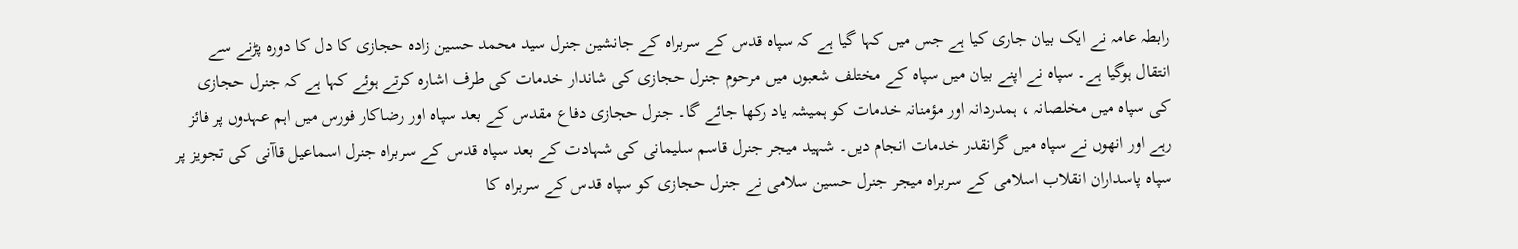رابطہ عامہ نے ایک بیان جاری کیا ہے جس میں کہا گیا ہے کہ سپاہ قدس کے سربراہ کے جانشین جنرل سید محمد حسین زادہ حجازی کا دل کا دورہ پڑنے سے انتقال ہوگیا ہے۔ سپاہ نے اپنے بیان میں سپاہ کے مختلف شعبوں میں مرحوم جنرل حجازی کی شاندار خدمات کی طرف اشارہ کرتے ہوئے کہا ہے کہ جنرل حجازی کی سپاہ میں مخلصانہ ، ہمدردانہ اور مؤمنانہ خدمات کو ہمیشہ یاد رکھا جائے گا۔ جنرل حجازی دفاع مقدس کے بعد سپاہ اور رضاکار فورس میں اہم عہدوں پر فائز رہے اور انھوں نے سپاہ میں گرانقدر خدمات انجام دیں۔ شہید میجر جنرل قاسم سلیمانی کی شہادت کے بعد سپاہ قدس کے سربراہ جنرل اسماعیل قاآنی کی تجویز پر سپاہ پاسداران انقلاب اسلامی کے سربراہ میجر جنرل حسین سلامی نے جنرل حجازی کو سپاہ قدس کے سربراہ کا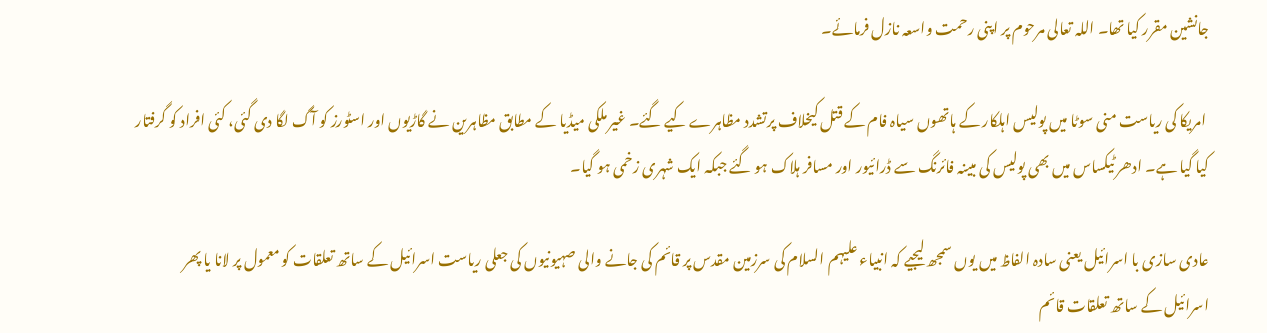جانشین مقرر کیا تھا۔ اللہ تعالی مرحوم پر اپنی رحمت واسعہ نازل فرمائے۔

 امریکا کی ریاست منی سوٹا میں پولیس اہلکار کے ہاتھوں سیاہ فام کے قتل کیخلاف پرتشدد مظاہرے کیے گئے۔ غیر ملکی میڈیا کے مطابق مظاہرین نے گاڑیوں اور اسٹورز کو آگ لگا دی گئی، کئی افراد کو گرفتار کیا گیا ہے۔ ادھر ٹیکساس میں بھی پولیس کی مبینہ فائرنگ سے ڈرائیور اور مسافر ہلاک ہو گئے جبکہ ایک شہری زخمی ہو گیا۔

عادی سازی با اسرائیل یعنی سادہ الفاظ میں یوں سمجھ لیجیے کہ انبیاء علیہم السلام کی سرزمین مقدس پر قائم کی جانے والی صہیونیوں کی جعلی ریاست اسرائیل کے ساتھ تعلقات کو معمول پر لانا یا پھر اسرائیل کے ساتھ تعلقات قائم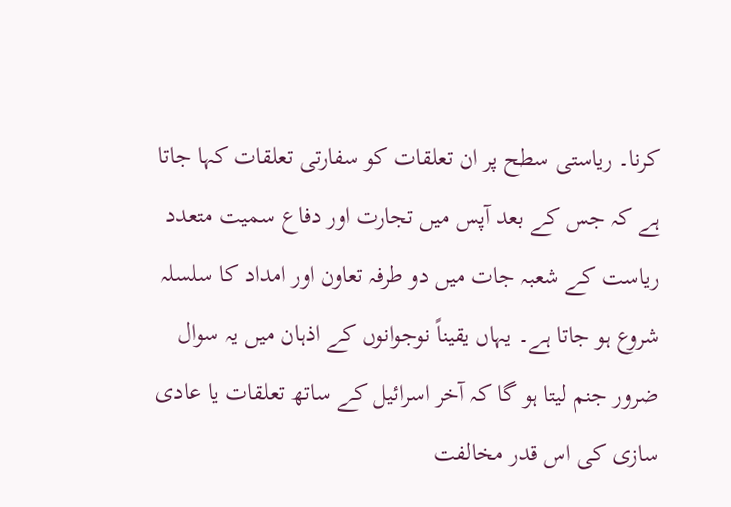کرنا۔ ریاستی سطح پر ان تعلقات کو سفارتی تعلقات کہا جاتا ہے کہ جس کے بعد آپس میں تجارت اور دفاع سمیت متعدد ریاست کے شعبہ جات میں دو طرفہ تعاون اور امداد کا سلسلہ شروع ہو جاتا ہے۔ یہاں یقیناً نوجوانوں کے اذہان میں یہ سوال ضرور جنم لیتا ہو گا کہ آخر اسرائیل کے ساتھ تعلقات یا عادی سازی کی اس قدر مخالفت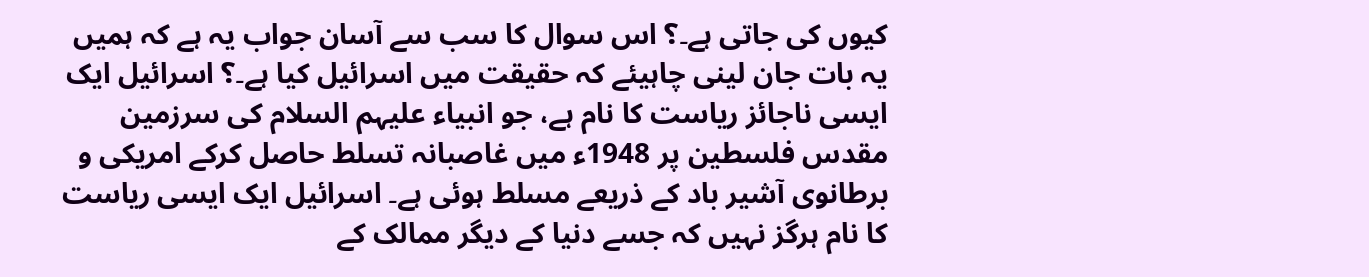کیوں کی جاتی ہے۔؟ اس سوال کا سب سے آسان جواب یہ ہے کہ ہمیں یہ بات جان لینی چاہیئے کہ حقیقت میں اسرائیل کیا ہے۔؟ اسرائیل ایک ایسی ناجائز ریاست کا نام ہے، جو انبیاء علیہم السلام کی سرزمین مقدس فلسطین پر 1948ء میں غاصبانہ تسلط حاصل کرکے امریکی و برطانوی آشیر باد کے ذریعے مسلط ہوئی ہے۔ اسرائیل ایک ایسی ریاست کا نام ہرگز نہیں کہ جسے دنیا کے دیگر ممالک کے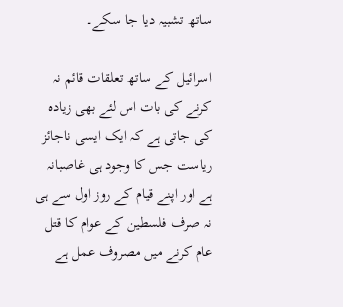ساتھ تشبیہ دیا جا سکے۔

اسرائیل کے ساتھ تعلقات قائم نہ کرنے کی بات اس لئے بھی زیادہ کی جاتی ہے کہ ایک ایسی ناجائز ریاست جس کا وجود ہی غاصبانہ ہے اور اپنے قیام کے روز اول سے ہی نہ صرف فلسطین کے عوام کا قتل عام کرنے میں مصروف عمل ہے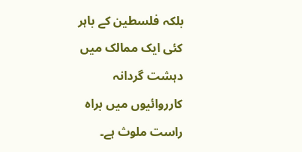بلکہ فلسطین کے باہر کئی ایک ممالک میں دہشت گردانہ کارروائیوں میں براہ راست ملوث ہے۔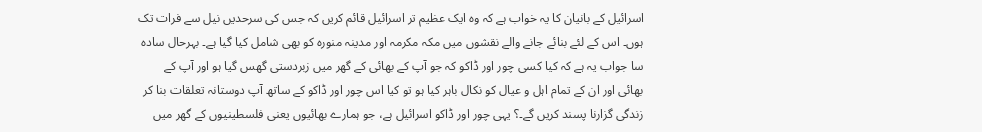اسرائیل کے بانیان کا یہ خواب ہے کہ وہ ایک عظیم تر اسرائیل قائم کریں کہ جس کی سرحدیں نیل سے فرات تک ہوں۔ اس کے لئے بنائے جانے والے نقشوں میں مکہ مکرمہ اور مدینہ منورہ کو بھی شامل کیا گیا ہے۔ بہرحال سادہ سا جواب یہ ہے کہ کیا کسی چور اور ڈاکو کہ جو آپ کے بھائی کے گھر میں زبردستی گھس گیا ہو اور آپ کے بھائی اور ان کے تمام اہل و عیال کو نکال باہر کیا ہو تو کیا اس چور اور ڈاکو کے ساتھ آپ دوستانہ تعلقات بنا کر زندگی گزارنا پسند کریں گے۔؟ یہی چور اور ڈاکو اسرائیل ہے، جو ہمارے بھائیوں یعنی فلسطینیوں کے گھر میں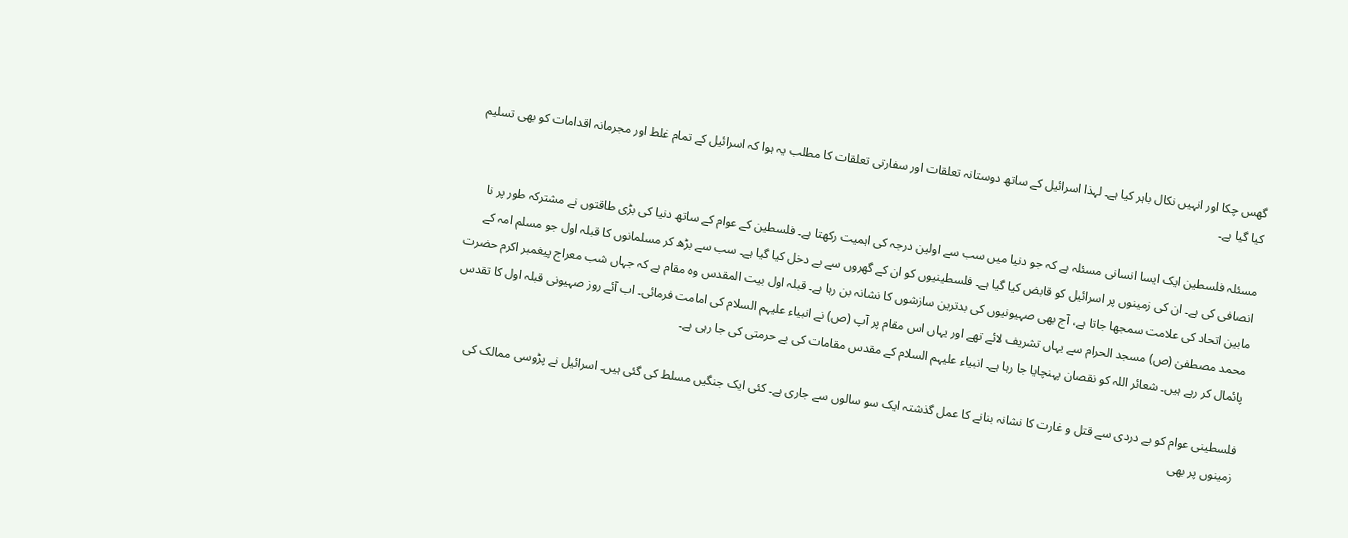گھس چکا اور انہیں نکال باہر کیا ہے۔ لہذا اسرائیل کے ساتھ دوستانہ تعلقات اور سفارتی تعلقات کا مطلب یہ ہوا کہ اسرائیل کے تمام غلط اور مجرمانہ اقدامات کو بھی تسلیم کیا گیا ہے۔

مسئلہ فلسطین ایک ایسا انسانی مسئلہ ہے کہ جو دنیا میں سب سے اولین درجہ کی اہمیت رکھتا ہے۔ فلسطین کے عوام کے ساتھ دنیا کی بڑی طاقتوں نے مشترکہ طور پر نا انصافی کی ہے۔ ان کی زمینوں پر اسرائیل کو قابض کیا گیا ہے۔ فلسطینیوں کو ان کے گھروں سے بے دخل کیا گیا ہے۔ سب سے بڑھ کر مسلمانوں کا قبلہ اول جو مسلم امہ کے مابین اتحاد کی علامت سمجھا جاتا ہے، آج بھی صہیونیوں کی بدترین سازشوں کا نشانہ بن رہا ہے۔ قبلہ اول بیت المقدس وہ مقام ہے کہ جہاں شب معراج پیغمبر اکرم حضرت محمد مصطفیٰ (ص) مسجد الحرام سے یہاں تشریف لائے تھے اور یہاں اس مقام پر آپ (ص) نے انبیاء علیہم السلام کی امامت فرمائی۔ اب آئے روز صہیونی قبلہ اول کا تقدس پائمال کر رہے ہیں۔ شعائر اللہ کو نقصان پہنچایا جا رہا ہے۔ انبیاء علیہم السلام کے مقدس مقامات کی بے حرمتی کی جا رہی ہے۔

فلسطینی عوام کو بے دردی سے قتل و غارت کا نشانہ بنانے کا عمل گذشتہ ایک سو سالوں سے جاری ہے۔ کئی ایک جنگیں مسلط کی گئی ہیں۔ اسرائیل نے پڑوسی ممالک کی زمینوں پر بھی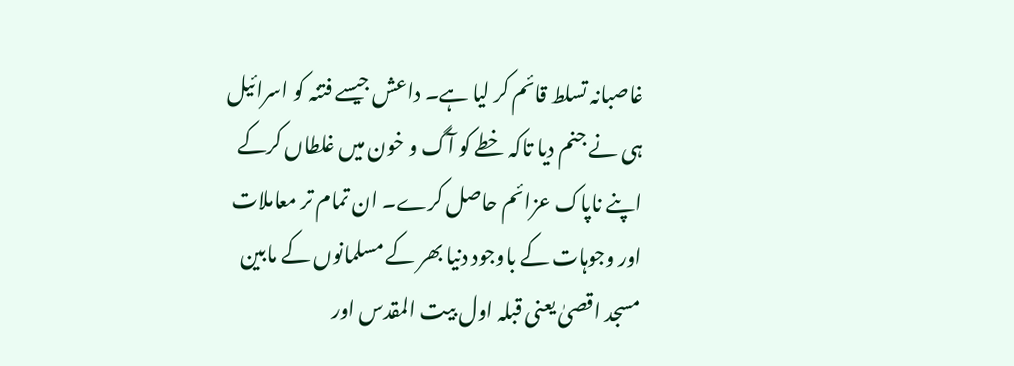غاصبانہ تسلط قائم کر لیا ہے۔ داعش جیسے فتنہ کو اسرائیل ہی نے جنم دیا تاکہ خطے کو آگ و خون میں غلطاں کرکے اپنے ناپاک عزائم حاصل کرے۔ ان تمام تر معاملات اور وجوہات کے باوجود دنیا بھر کے مسلمانوں کے مابین مسجد اقصیٰ یعنی قبلہ اول بیت المقدس اور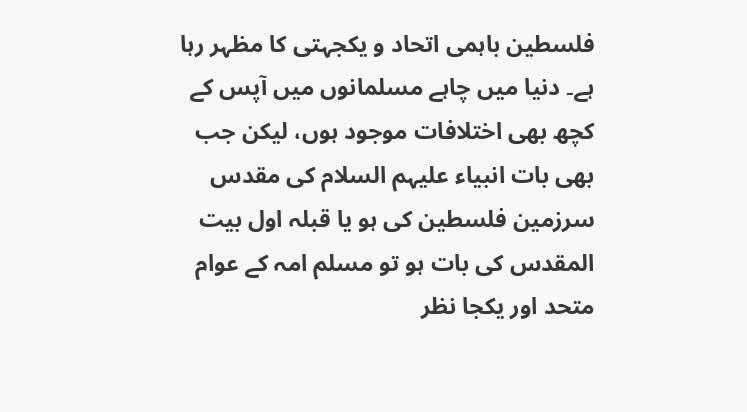فلسطین باہمی اتحاد و یکجہتی کا مظہر رہا ہے۔ دنیا میں چاہے مسلمانوں میں آپس کے کچھ بھی اختلافات موجود ہوں، لیکن جب بھی بات انبیاء علیہم السلام کی مقدس سرزمین فلسطین کی ہو یا قبلہ اول بیت المقدس کی بات ہو تو مسلم امہ کے عوام متحد اور یکجا نظر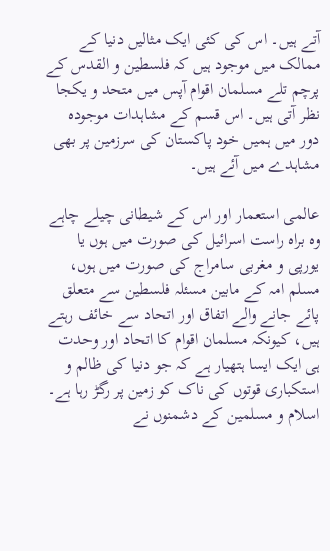آتے ہیں۔ اس کی کئی ایک مثالیں دنیا کے ممالک میں موجود ہیں کہ فلسطین و القدس کے پرچم تلے مسلمان اقوام آپس میں متحد و یکجا نظر آتی ہیں۔ اس قسم کے مشاہدات موجودہ دور میں ہمیں خود پاکستان کی سرزمین پر بھی مشاہدے میں آئے ہیں۔

عالمی استعمار اور اس کے شیطانی چیلے چاہے وہ براہ راست اسرائیل کی صورت میں ہوں یا یورپی و مغربی سامراج کی صورت میں ہوں، مسلم امہ کے مابین مسئلہ فلسطین سے متعلق پائے جانے والے اتفاق اور اتحاد سے خائف رہتے ہیں، کیونکہ مسلمان اقوام کا اتحاد اور وحدت ہی ایک ایسا ہتھیار ہے کہ جو دنیا کی ظالم و استکباری قوتوں کی ناک کو زمین پر رگڑ رہا ہے۔ اسلام و مسلمین کے دشمنوں نے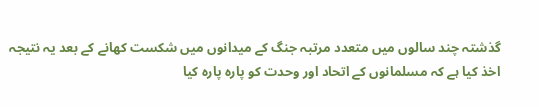گذشتہ چند سالوں میں متعدد مرتبہ جنگ کے میدانوں میں شکست کھانے کے بعد یہ نتیجہ اخذ کیا ہے کہ مسلمانوں کے اتحاد اور وحدت کو پارہ پارہ کیا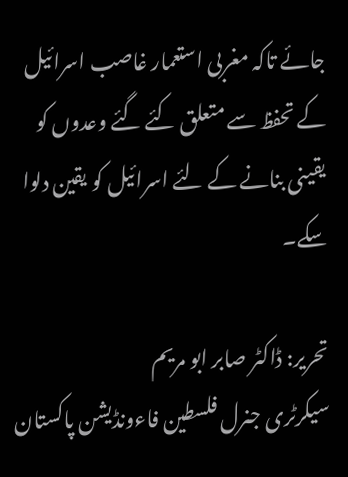جائے تاکہ مغربی استعمار غاصب اسرائیل کے تحفظ سے متعلق کئے گئے وعدوں کو یقینی بنانے کے لئے اسرائیل کو یقین دلوا سکے۔

تحریر: ڈاکٹر صابر ابو مریم
سیکرٹری جنرل فلسطین فاءونڈیشن پاکستان